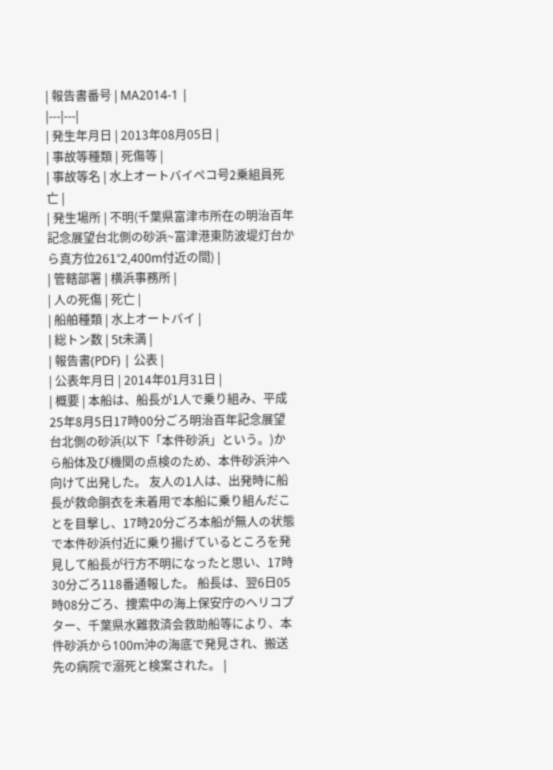| 報告書番号 | MA2014-1 |
|---|---|
| 発生年月日 | 2013年08月05日 |
| 事故等種類 | 死傷等 |
| 事故等名 | 水上オートバイペコ号2乗組員死亡 |
| 発生場所 | 不明(千葉県富津市所在の明治百年記念展望台北側の砂浜~富津港東防波堤灯台から真方位261°2,400m付近の間) |
| 管轄部署 | 横浜事務所 |
| 人の死傷 | 死亡 |
| 船舶種類 | 水上オートバイ |
| 総トン数 | 5t未満 |
| 報告書(PDF) | 公表 |
| 公表年月日 | 2014年01月31日 |
| 概要 | 本船は、船長が1人で乗り組み、平成25年8月5日17時00分ごろ明治百年記念展望台北側の砂浜(以下「本件砂浜」という。)から船体及び機関の点検のため、本件砂浜沖へ向けて出発した。 友人の1人は、出発時に船長が救命胴衣を未着用で本船に乗り組んだことを目撃し、17時20分ごろ本船が無人の状態で本件砂浜付近に乗り揚げているところを発見して船長が行方不明になったと思い、17時30分ごろ118番通報した。 船長は、翌6日05時08分ごろ、捜索中の海上保安庁のヘリコプター、千葉県水難救済会救助船等により、本件砂浜から100m沖の海底で発見され、搬送先の病院で溺死と検案された。 |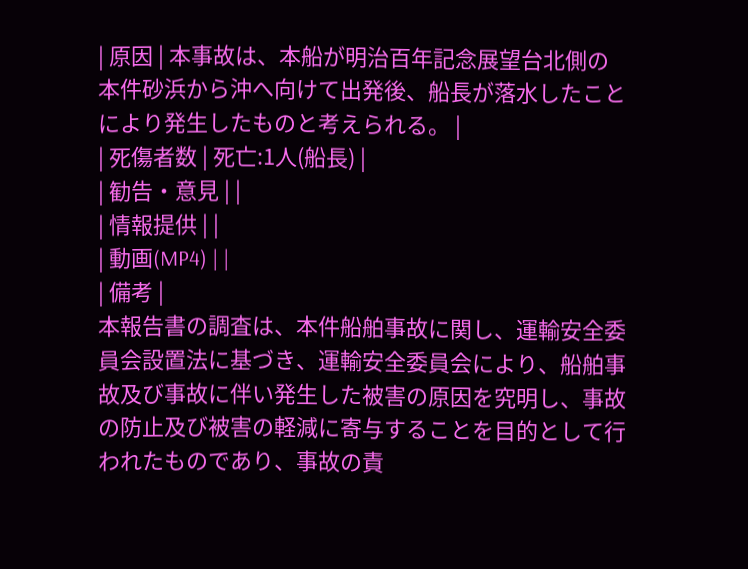| 原因 | 本事故は、本船が明治百年記念展望台北側の本件砂浜から沖へ向けて出発後、船長が落水したことにより発生したものと考えられる。 |
| 死傷者数 | 死亡:1人(船長) |
| 勧告・意見 | |
| 情報提供 | |
| 動画(MP4) | |
| 備考 |
本報告書の調査は、本件船舶事故に関し、運輸安全委員会設置法に基づき、運輸安全委員会により、船舶事故及び事故に伴い発生した被害の原因を究明し、事故の防止及び被害の軽減に寄与することを目的として行われたものであり、事故の責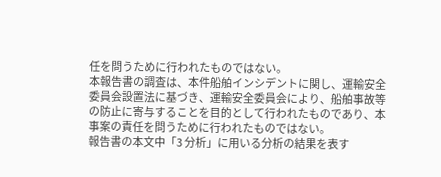任を問うために行われたものではない。
本報告書の調査は、本件船舶インシデントに関し、運輸安全委員会設置法に基づき、運輸安全委員会により、船舶事故等の防止に寄与することを目的として行われたものであり、本事案の責任を問うために行われたものではない。
報告書の本文中「3 分析」に用いる分析の結果を表す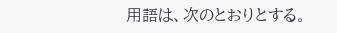用語は、次のとおりとする。